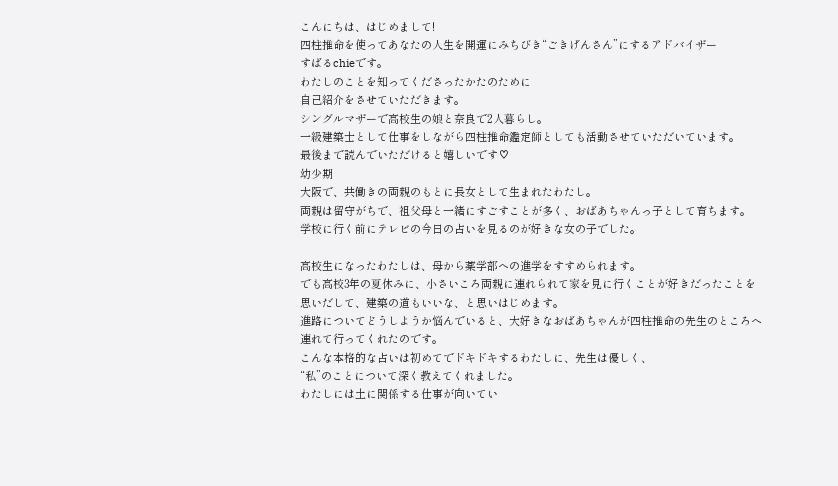こんにちは、はじめまして!
四柱推命を使ってあなたの人生を開運にみちびき“ごきげんさん”にするアドバイザー
すばるchieです。
わたしのことを知ってくださったかたのために
自己紹介をさせていただきます。
シングルマザーで高校生の娘と奈良で2人暮らし。
一級建築士として仕事をしながら四柱推命鑑定師としても活動させていただいています。
最後まで読んでいただけると嬉しいです♡
幼少期
大阪で、共働きの両親のもとに長女として生まれたわたし。
両親は留守がちで、祖父母と一緒にすごすことが多く、おばあちゃんっ子として育ちます。
学校に行く前にテレビの今日の占いを見るのが好きな女の子でした。

高校生になったわたしは、母から薬学部への進学をすすめられます。
でも高校3年の夏休みに、小さいころ両親に連れられて家を見に行くことが好きだったことを
思いだして、建築の道もいいな、と思いはじめます。
進路についてどうしようか悩んでいると、大好きなおばあちゃんが四柱推命の先生のところへ
連れて行ってくれたのです。
こんな本格的な占いは初めてでドキドキするわたしに、先生は優しく、
“私”のことについて深く教えてくれました。
わたしには土に関係する仕事が向いてい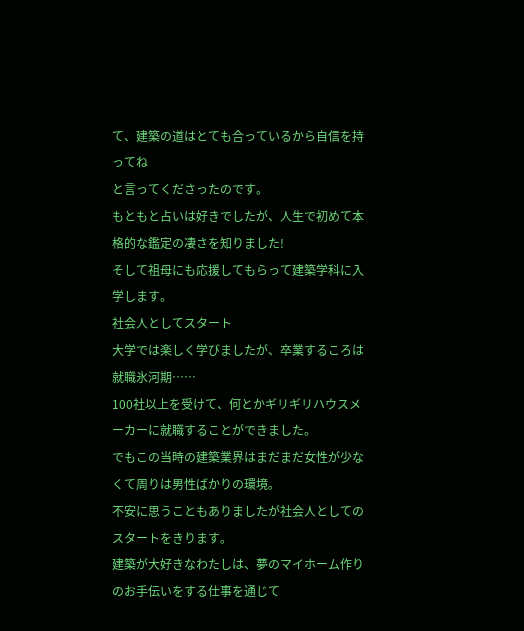て、建築の道はとても合っているから自信を持ってね
と言ってくださったのです。
もともと占いは好きでしたが、人生で初めて本格的な鑑定の凄さを知りました!
そして祖母にも応援してもらって建築学科に入学します。
社会人としてスタート
大学では楽しく学びましたが、卒業するころは就職氷河期……
100社以上を受けて、何とかギリギリハウスメーカーに就職することができました。
でもこの当時の建築業界はまだまだ女性が少なくて周りは男性ばかりの環境。
不安に思うこともありましたが社会人としてのスタートをきります。
建築が大好きなわたしは、夢のマイホーム作りのお手伝いをする仕事を通じて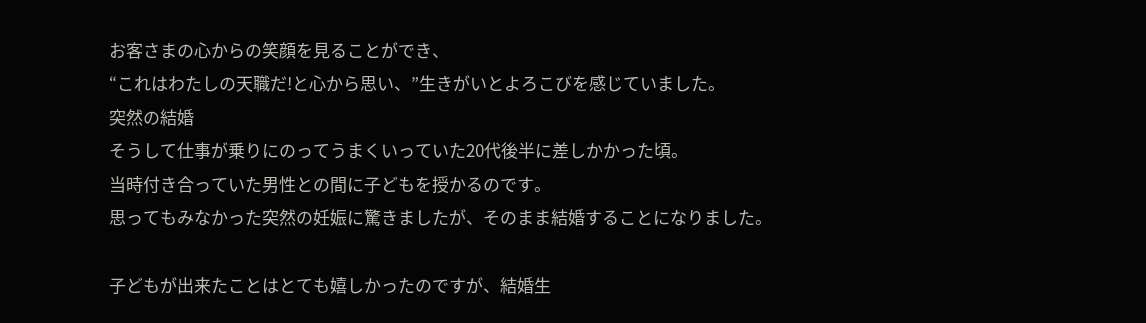お客さまの心からの笑顔を見ることができ、
“これはわたしの天職だ!と心から思い、”生きがいとよろこびを感じていました。
突然の結婚
そうして仕事が乗りにのってうまくいっていた20代後半に差しかかった頃。
当時付き合っていた男性との間に子どもを授かるのです。
思ってもみなかった突然の妊娠に驚きましたが、そのまま結婚することになりました。

子どもが出来たことはとても嬉しかったのですが、結婚生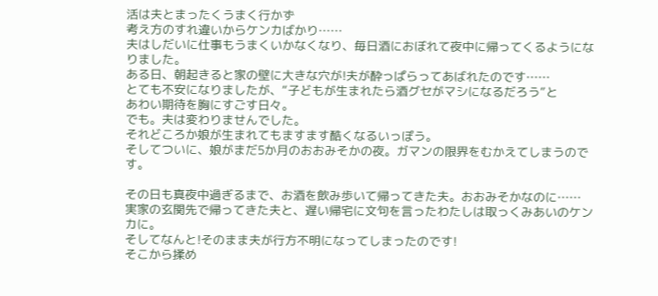活は夫とまったくうまく行かず
考え方のすれ違いからケンカばかり……
夫はしだいに仕事もうまくいかなくなり、毎日酒におぼれて夜中に帰ってくるようになりました。
ある日、朝起きると家の壁に大きな穴が!夫が酔っぱらってあばれたのです……
とても不安になりましたが、“子どもが生まれたら酒グセがマシになるだろう”と
あわい期待を胸にすごす日々。
でも。夫は変わりませんでした。
それどころか娘が生まれてもますます酷くなるいっぽう。
そしてついに、娘がまだ5か月のおおみそかの夜。ガマンの限界をむかえてしまうのです。

その日も真夜中過ぎるまで、お酒を飲み歩いて帰ってきた夫。おおみそかなのに……
実家の玄関先で帰ってきた夫と、遅い帰宅に文句を言ったわたしは取っくみあいのケンカに。
そしてなんと!そのまま夫が行方不明になってしまったのです!
そこから揉め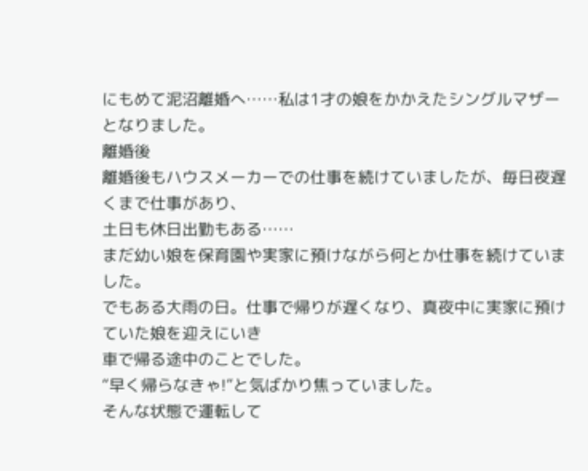にもめて泥沼離婚へ……私は1才の娘をかかえたシングルマザーとなりました。
離婚後
離婚後もハウスメーカーでの仕事を続けていましたが、毎日夜遅くまで仕事があり、
土日も休日出勤もある……
まだ幼い娘を保育園や実家に預けながら何とか仕事を続けていました。
でもある大雨の日。仕事で帰りが遅くなり、真夜中に実家に預けていた娘を迎えにいき
車で帰る途中のことでした。
“早く帰らなきゃ!”と気ばかり焦っていました。
そんな状態で運転して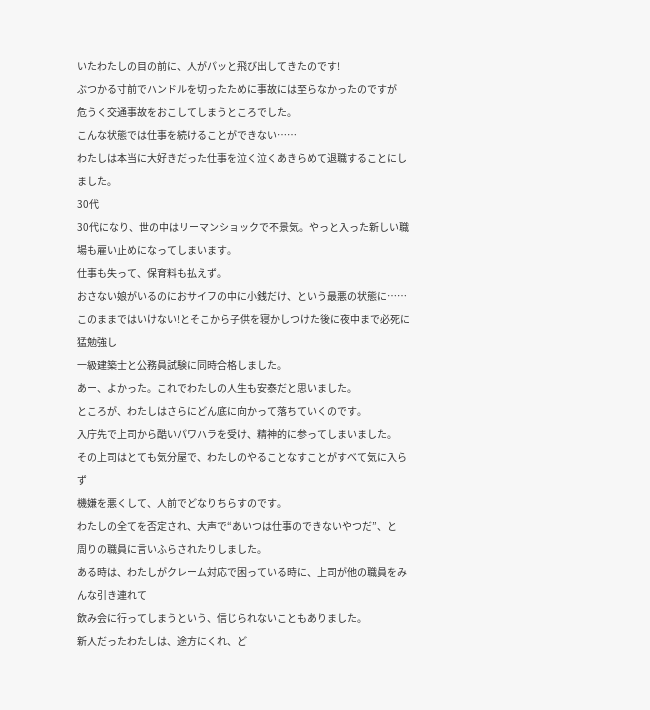いたわたしの目の前に、人がパッと飛び出してきたのです!
ぶつかる寸前でハンドルを切ったために事故には至らなかったのですが
危うく交通事故をおこしてしまうところでした。
こんな状態では仕事を続けることができない……
わたしは本当に大好きだった仕事を泣く泣くあきらめて退職することにしました。
30代
30代になり、世の中はリーマンショックで不景気。やっと入った新しい職場も雇い止めになってしまいます。
仕事も失って、保育料も払えず。
おさない娘がいるのにおサイフの中に小銭だけ、という最悪の状態に……
このままではいけない!とそこから子供を寝かしつけた後に夜中まで必死に猛勉強し
一級建築士と公務員試験に同時合格しました。
あー、よかった。これでわたしの人生も安泰だと思いました。
ところが、わたしはさらにどん底に向かって落ちていくのです。
入庁先で上司から酷いパワハラを受け、精神的に参ってしまいました。
その上司はとても気分屋で、わたしのやることなすことがすべて気に入らず
機嫌を悪くして、人前でどなりちらすのです。
わたしの全てを否定され、大声で“あいつは仕事のできないやつだ”、と
周りの職員に言いふらされたりしました。
ある時は、わたしがクレーム対応で困っている時に、上司が他の職員をみんな引き連れて
飲み会に行ってしまうという、信じられないこともありました。
新人だったわたしは、途方にくれ、ど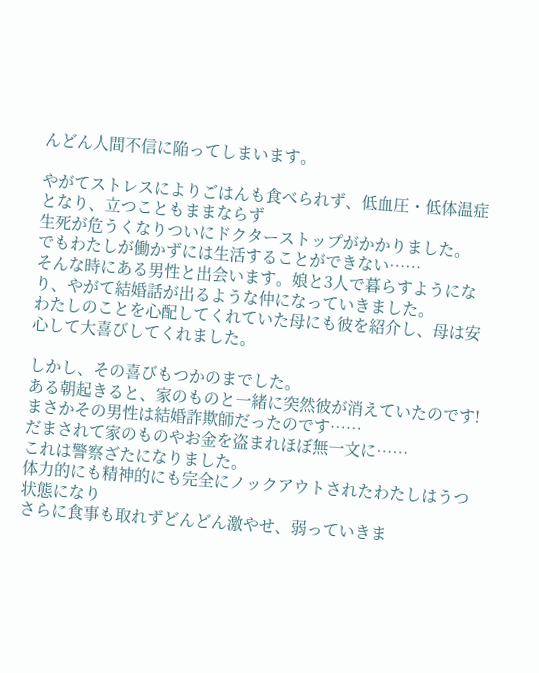んどん人間不信に陥ってしまいます。

やがてストレスによりごはんも食べられず、低血圧・低体温症となり、立つこともままならず
生死が危うくなりついにドクターストップがかかりました。
でもわたしが働かずには生活することができない……
そんな時にある男性と出会います。娘と3人で暮らすようになり、やがて結婚話が出るような仲になっていきました。
わたしのことを心配してくれていた母にも彼を紹介し、母は安心して大喜びしてくれました。

しかし、その喜びもつかのまでした。
ある朝起きると、家のものと一緒に突然彼が消えていたのです!
まさかその男性は結婚詐欺師だったのです……
だまされて家のものやお金を盗まれほぼ無一文に……
これは警察ざたになりました。
体力的にも精神的にも完全にノックアウトされたわたしはうつ状態になり
さらに食事も取れずどんどん激やせ、弱っていきま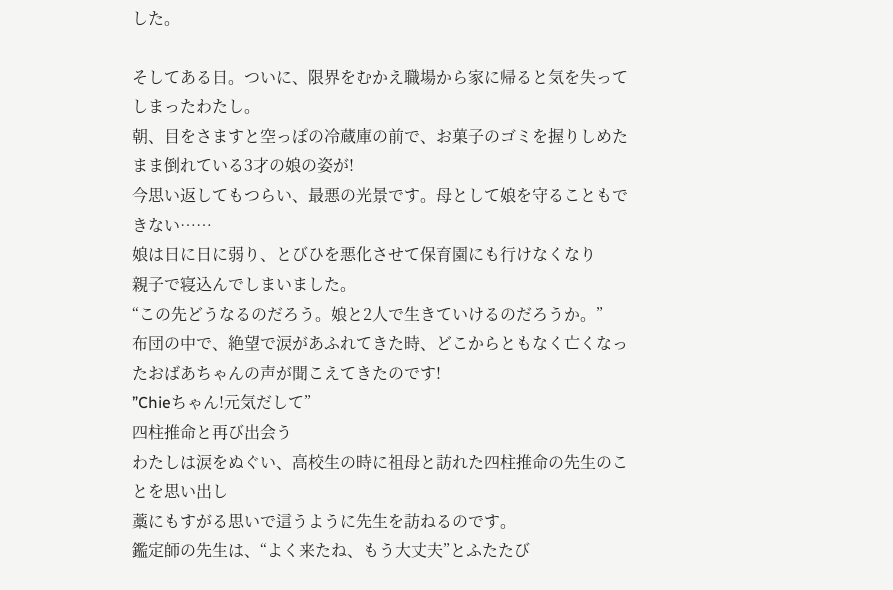した。

そしてある日。ついに、限界をむかえ職場から家に帰ると気を失ってしまったわたし。
朝、目をさますと空っぽの冷蔵庫の前で、お菓子のゴミを握りしめたまま倒れている3才の娘の姿が!
今思い返してもつらい、最悪の光景です。母として娘を守ることもできない……
娘は日に日に弱り、とびひを悪化させて保育園にも行けなくなり
親子で寝込んでしまいました。
“この先どうなるのだろう。娘と2人で生きていけるのだろうか。”
布団の中で、絶望で涙があふれてきた時、どこからともなく亡くなったおばあちゃんの声が聞こえてきたのです!
”Chieちゃん!元気だして”
四柱推命と再び出会う
わたしは涙をぬぐい、高校生の時に祖母と訪れた四柱推命の先生のことを思い出し
藁にもすがる思いで這うように先生を訪ねるのです。
鑑定師の先生は、“よく来たね、もう大丈夫”とふたたび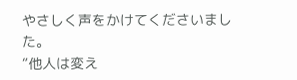やさしく声をかけてくださいました。
“他人は変え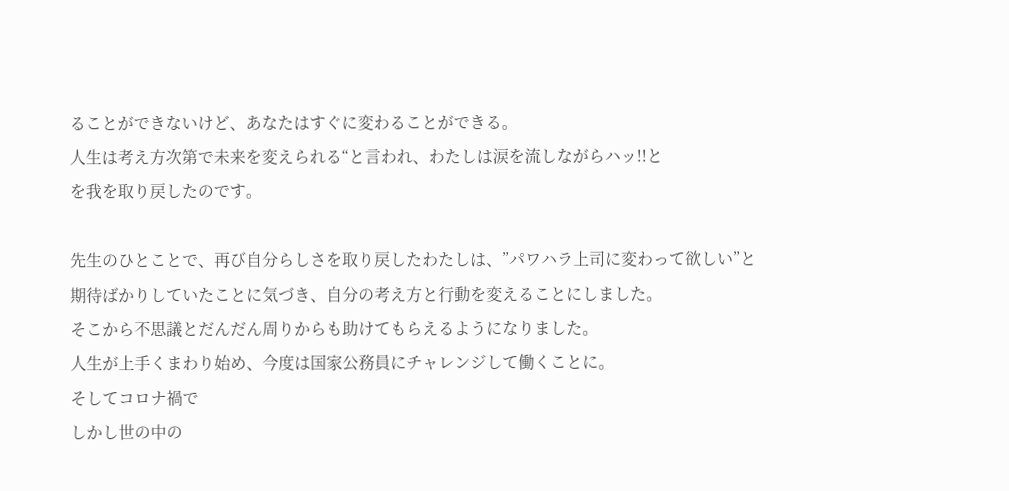ることができないけど、あなたはすぐに変わることができる。
人生は考え方次第で未来を変えられる“と言われ、わたしは涙を流しながらハッ!!と
を我を取り戻したのです。

先生のひとことで、再び自分らしさを取り戻したわたしは、”パワハラ上司に変わって欲しい”と
期待ばかりしていたことに気づき、自分の考え方と行動を変えることにしました。
そこから不思議とだんだん周りからも助けてもらえるようになりました。
人生が上手くまわり始め、今度は国家公務員にチャレンジして働くことに。
そしてコロナ禍で
しかし世の中の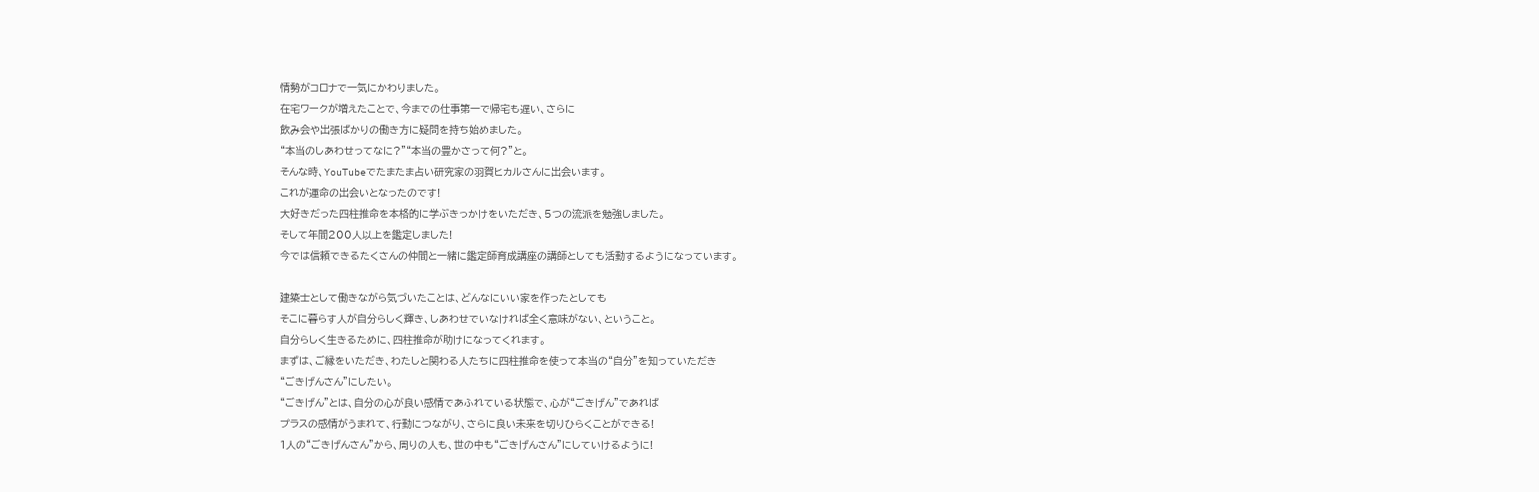情勢がコロナで一気にかわりました。
在宅ワークが増えたことで、今までの仕事第一で帰宅も遅い、さらに
飲み会や出張ばかりの働き方に疑問を持ち始めました。
“本当のしあわせってなに?”“本当の豊かさって何?”と。
そんな時、YouTubeでたまたま占い研究家の羽賀ヒカルさんに出会います。
これが運命の出会いとなったのです!
大好きだった四柱推命を本格的に学ぶきっかけをいただき、5つの流派を勉強しました。
そして年間200人以上を鑑定しました!
今では信頼できるたくさんの仲間と一緒に鑑定師育成講座の講師としても活動するようになっています。

建築士として働きながら気づいたことは、どんなにいい家を作ったとしても
そこに暮らす人が自分らしく輝き、しあわせでいなければ全く意味がない、ということ。
自分らしく生きるために、四柱推命が助けになってくれます。
まずは、ご縁をいただき、わたしと関わる人たちに四柱推命を使って本当の“自分”を知っていただき
“ごきげんさん”にしたい。
“ごきげん”とは、自分の心が良い感情であふれている状態で、心が“ごきげん”であれば
プラスの感情がうまれて、行動につながり、さらに良い未来を切りひらくことができる!
1人の“ごきげんさん”から、周りの人も、世の中も“ごきげんさん”にしていけるように!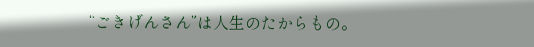“ごきげんさん”は人生のたからもの。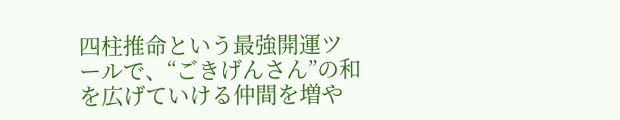四柱推命という最強開運ツールで、“ごきげんさん”の和を広げていける仲間を増や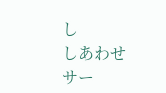し
しあわせサー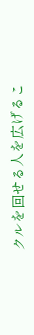クルを回せる人を広げるこ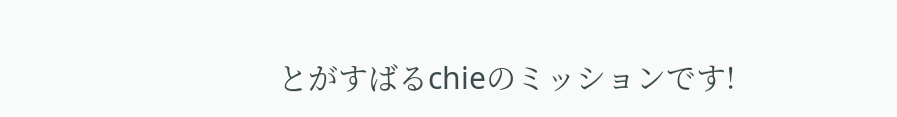とがすばるchieのミッションです!